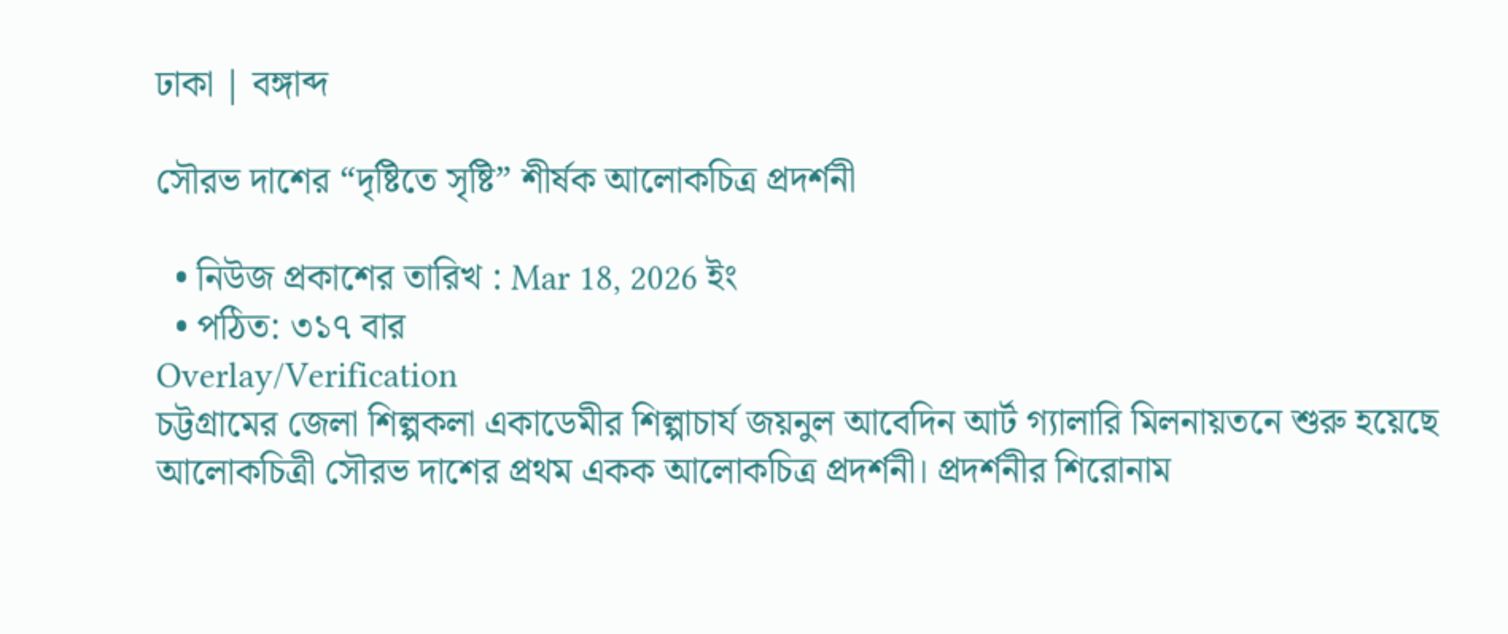ঢাকা | বঙ্গাব্দ

সৌরভ দাশের “দৃষ্টিতে সৃষ্টি” শীর্ষক আলোকচিত্র প্রদর্শনী

  • নিউজ প্রকাশের তারিখ : Mar 18, 2026 ইং
  • পঠিত: ৩১৭ বার
Overlay/Verification
চট্টগ্রামের জেলা শিল্পকলা একাডেমীর শিল্পাচার্য জয়নুল আবেদিন আর্ট গ্যালারি মিলনায়তনে শুরু হয়েছে আলোকচিত্রী সৌরভ দাশের প্রথম একক আলোকচিত্র প্রদর্শনী। প্রদর্শনীর শিরোনাম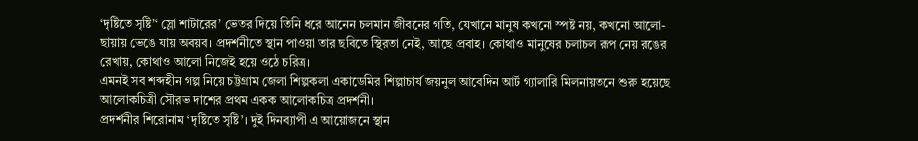‘দৃষ্টিতে সৃষ্টি’‘ স্লো শাটারের’ ভেতর দিয়ে তিনি ধরে আনেন চলমান জীবনের গতি, যেখানে মানুষ কখনো স্পষ্ট নয়, কখনো আলো-ছায়ায় ভেঙে যায় অবয়ব। প্রদর্শনীতে স্থান পাওয়া তার ছবিতে স্থিরতা নেই, আছে প্রবাহ। কোথাও মানুষের চলাচল রূপ নেয় রঙের রেখায়, কোথাও আলো নিজেই হয়ে ওঠে চরিত্র।
এমনই সব শব্দহীন গল্প নিয়ে চট্টগ্রাম জেলা শিল্পকলা একাডেমির শিল্পাচার্য জয়নুল আবেদিন আর্ট গ্যালারি মিলনায়তনে শুরু হয়েছে আলোকচিত্রী সৌরভ দাশের প্রথম একক আলোকচিত্র প্রদর্শনী।
প্রদর্শনীর শিরোনাম ‘দৃষ্টিতে সৃষ্টি’। দুই দিনব্যাপী এ আয়োজনে স্থান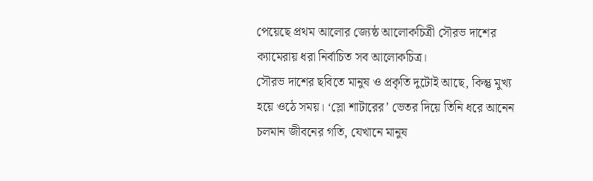পেয়েছে প্রথম আলোর জ্যেষ্ঠ আলোকচিত্রী সৌরভ দাশের ক্যামেরায় ধরা নির্বাচিত সব আলোকচিত্র।
সৌরভ দাশের ছবিতে মানুষ ও প্রকৃতি দুটোই আছে, কিন্তু মুখ্য হয়ে ওঠে সময়। ‘স্লো শাটারের’ ভেতর দিয়ে তিনি ধরে আনেন চলমান জীবনের গতি, যেখানে মানুষ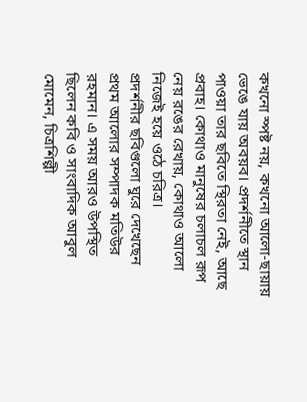কখনো স্পষ্ট নয়, কখনো আলো-ছায়ায় ভেঙে যায় অবয়ব। প্রদর্শনীতে স্থান পাওয়া তার ছবিতে স্থিরতা নেই, আছে প্রবাহ। কোথাও মানুষের চলাচল রূপ নেয় রঙের রেখায়, কোথাও আলো নিজেই হয়ে ওঠে চরিত্র।
প্রদর্শনীর ছবিগুলো ঘুরে দেখেছেন প্রথম আলোর সম্পাদক মতিউর রহমান। এ সময় আরও উপস্থিত ছিলেন কবি ও সাংবাদিক আবুল মোমেন, চিত্রশিল্পী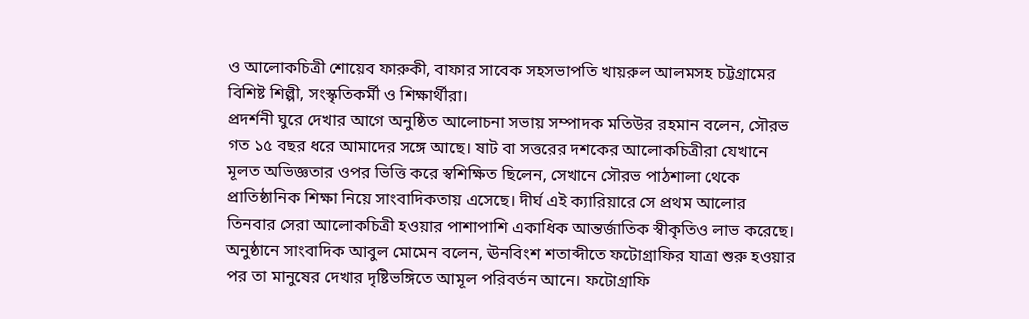ও আলোকচিত্রী শোয়েব ফারুকী, বাফার সাবেক সহসভাপতি খায়রুল আলমসহ চট্টগ্রামের বিশিষ্ট শিল্পী, সংস্কৃতিকর্মী ও শিক্ষার্থীরা।
প্রদর্শনী ঘুরে দেখার আগে অনুষ্ঠিত আলোচনা সভায় সম্পাদক মতিউর রহমান বলেন, সৌরভ গত ১৫ বছর ধরে আমাদের সঙ্গে আছে। ষাট বা সত্তরের দশকের আলোকচিত্রীরা যেখানে মূলত অভিজ্ঞতার ওপর ভিত্তি করে স্বশিক্ষিত ছিলেন, সেখানে সৌরভ পাঠশালা থেকে প্রাতিষ্ঠানিক শিক্ষা নিয়ে সাংবাদিকতায় এসেছে। দীর্ঘ এই ক্যারিয়ারে সে প্রথম আলোর তিনবার সেরা আলোকচিত্রী হওয়ার পাশাপাশি একাধিক আন্তর্জাতিক স্বীকৃতিও লাভ করেছে।
অনুষ্ঠানে সাংবাদিক আবুল মোমেন বলেন, ঊনবিংশ শতাব্দীতে ফটোগ্রাফির যাত্রা শুরু হওয়ার পর তা মানুষের দেখার দৃষ্টিভঙ্গিতে আমূল পরিবর্তন আনে। ফটোগ্রাফি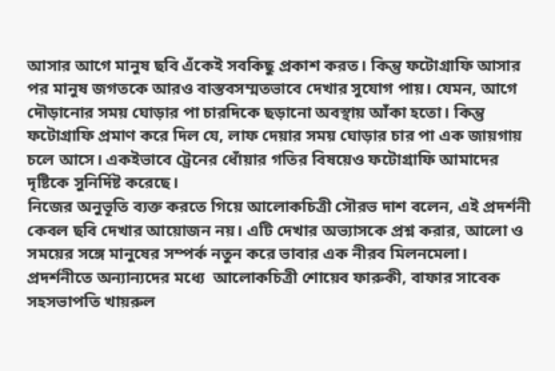আসার আগে মানুষ ছবি এঁকেই সবকিছু প্রকাশ করত। কিন্তু ফটোগ্রাফি আসার পর মানুষ জগতকে আরও বাস্তবসম্মতভাবে দেখার সুযোগ পায়। যেমন, আগে দৌড়ানোর সময় ঘোড়ার পা চারদিকে ছড়ানো অবস্থায় আঁকা হতো। কিন্তু ফটোগ্রাফি প্রমাণ করে দিল যে, লাফ দেয়ার সময় ঘোড়ার চার পা এক জায়গায় চলে আসে। একইভাবে ট্রেনের ধোঁয়ার গতির বিষয়েও ফটোগ্রাফি আমাদের দৃষ্টিকে সুনির্দিষ্ট করেছে।
নিজের অনুভূতি ব্যক্ত করতে গিয়ে আলোকচিত্রী সৌরভ দাশ বলেন, এই প্রদর্শনী কেবল ছবি দেখার আয়োজন নয়। এটি দেখার অভ্যাসকে প্রশ্ন করার, আলো ও সময়ের সঙ্গে মানুষের সম্পর্ক নতুন করে ভাবার এক নীরব মিলনমেলা।
প্রদর্শনীতে অন্যান্যদের মধ্যে  আলোকচিত্রী শোয়েব ফারুকী, বাফার সাবেক সহসভাপতি খায়রুল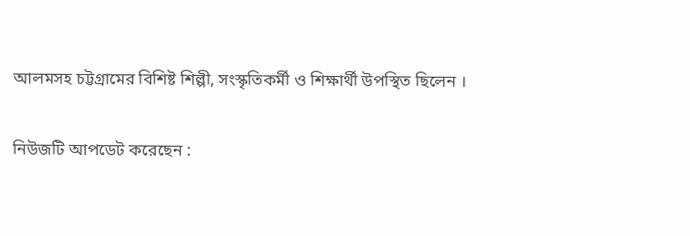আলমসহ চট্টগ্রামের বিশিষ্ট শিল্পী, সংস্কৃতিকর্মী ও শিক্ষার্থী উপস্থিত ছিলেন ।

নিউজটি আপডেট করেছেন :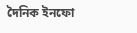দৈনিক ইনফো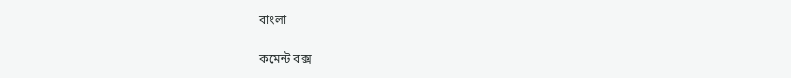বাংলা

কমেন্ট বক্স